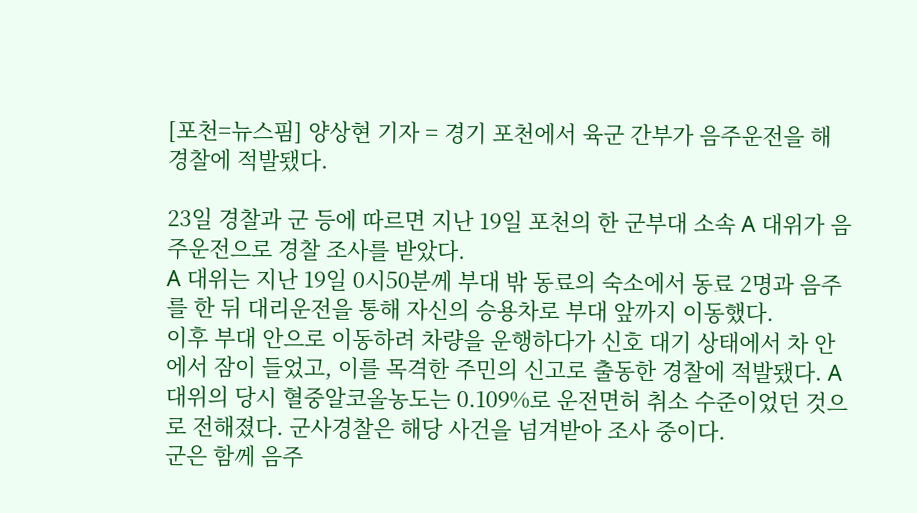[포천=뉴스핌] 양상현 기자 = 경기 포천에서 육군 간부가 음주운전을 해 경찰에 적발됐다.

23일 경찰과 군 등에 따르면 지난 19일 포천의 한 군부대 소속 A 대위가 음주운전으로 경찰 조사를 받았다.
A 대위는 지난 19일 0시50분께 부대 밖 동료의 숙소에서 동료 2명과 음주를 한 뒤 대리운전을 통해 자신의 승용차로 부대 앞까지 이동했다.
이후 부대 안으로 이동하려 차량을 운행하다가 신호 대기 상태에서 차 안에서 잠이 들었고, 이를 목격한 주민의 신고로 출동한 경찰에 적발됐다. A 대위의 당시 혈중알코올농도는 0.109%로 운전면허 취소 수준이었던 것으로 전해졌다. 군사경찰은 해당 사건을 넘겨받아 조사 중이다.
군은 함께 음주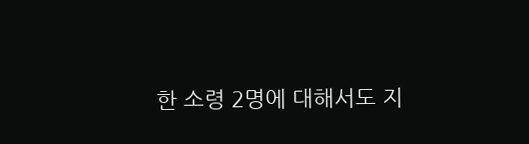한 소령 2명에 대해서도 지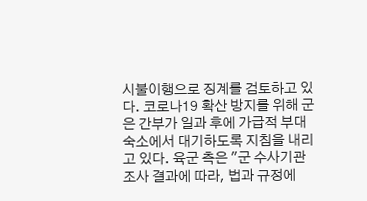시불이행으로 징계를 검토하고 있다. 코로나19 확산 방지를 위해 군은 간부가 일과 후에 가급적 부대 숙소에서 대기하도록 지침을 내리고 있다. 육군 측은 "군 수사기관 조사 결과에 따라, 법과 규정에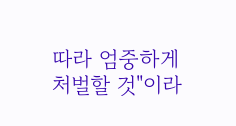따라 엄중하게 처벌할 것"이라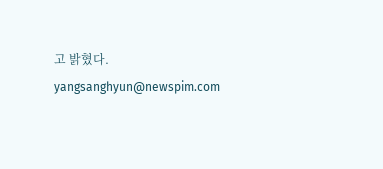고 밝혔다.
yangsanghyun@newspim.com